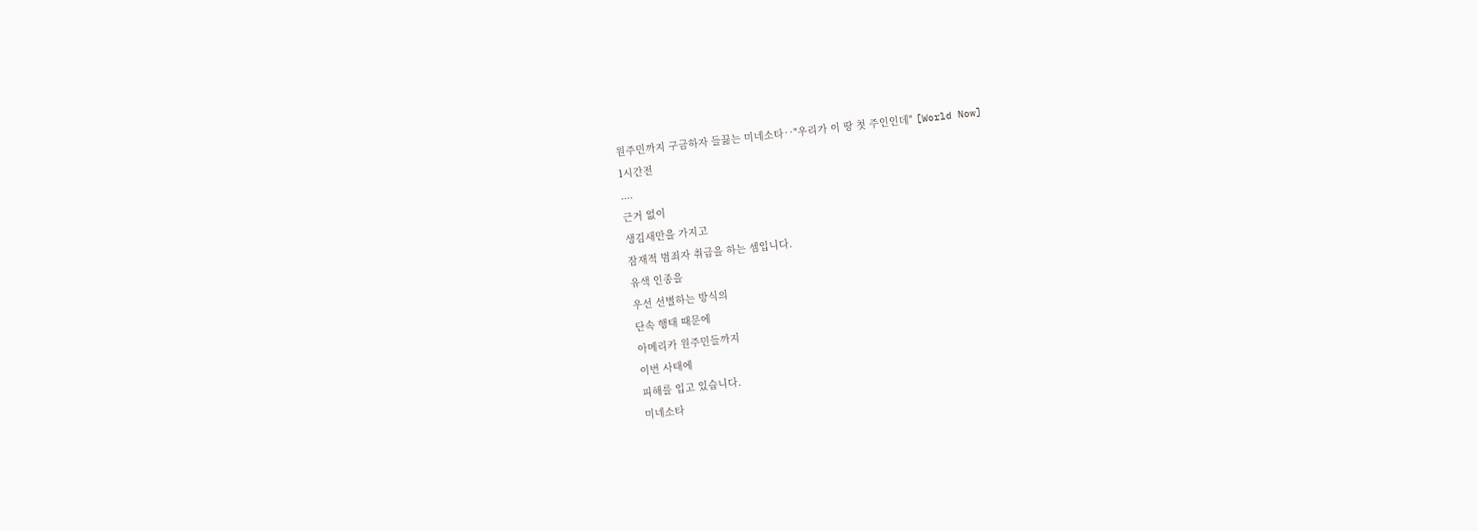원주민까지 구금하자 들끓는 미네소타‥"우리가 이 땅 첫 주인인데" [World Now]
1시간전
....
근거 없이
생김새만을 가지고
잠재적 범죄자 취급을 하는 셈입니다.
유색 인종을
우선 선별하는 방식의
단속 행태 때문에
아메리카 원주민들까지
이번 사태에
피해를 입고 있습니다.
미네소타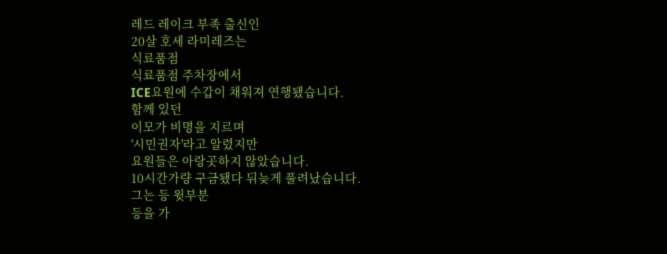레드 레이크 부족 출신인
20살 호세 라미레즈는
식료품점
식료품점 주차장에서
ICE요원에 수갑이 채워져 연행됐습니다.
함께 있던
이모가 비명을 지르며
'시민권자'라고 알렸지만
요원들은 아랑곳하지 않았습니다.
10시간가량 구금됐다 뒤늦게 풀려났습니다.
그는 등 윗부분
등을 가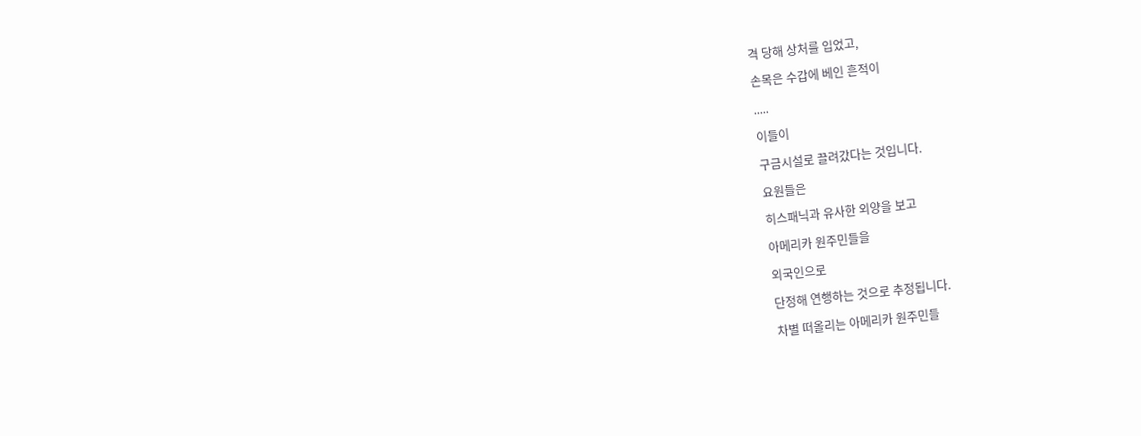격 당해 상처를 입었고,
손목은 수갑에 베인 흔적이
.....
이들이
구금시설로 끌려갔다는 것입니다.
요원들은
히스패닉과 유사한 외양을 보고
아메리카 원주민들을
외국인으로
단정해 연행하는 것으로 추정됩니다.
차별 떠올리는 아메리카 원주민들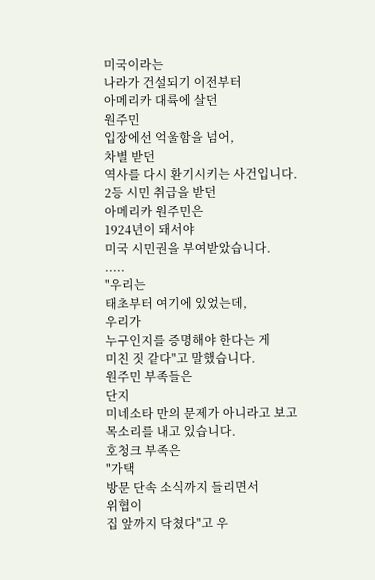미국이라는
나라가 건설되기 이전부터
아메리카 대륙에 살던
원주민
입장에선 억울함을 넘어,
차별 받던
역사를 다시 환기시키는 사건입니다.
2등 시민 취급을 받던
아메리카 원주민은
1924년이 돼서야
미국 시민권을 부여받았습니다.
.....
"우리는
태초부터 여기에 있었는데,
우리가
누구인지를 증명해야 한다는 게
미친 짓 같다"고 말했습니다.
원주민 부족들은
단지
미네소타 만의 문제가 아니라고 보고
목소리를 내고 있습니다.
호청크 부족은
"가택
방문 단속 소식까지 들리면서
위협이
집 앞까지 닥쳤다"고 우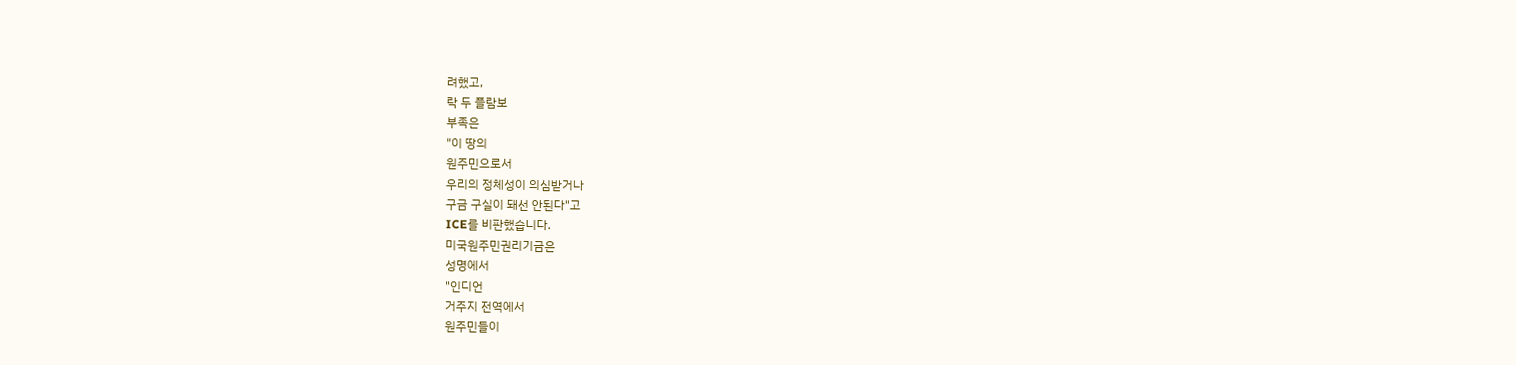려했고,
락 두 플람보
부족은
"이 땅의
원주민으로서
우리의 정체성이 의심받거나
구금 구실이 돼선 안된다"고
ICE를 비판했습니다.
미국원주민권리기금은
성명에서
"인디언
거주지 전역에서
원주민들이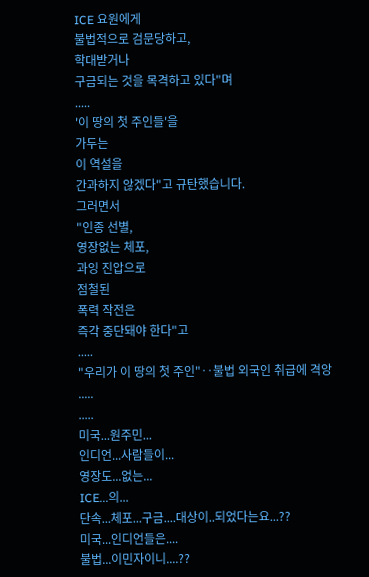ICE 요원에게
불법적으로 검문당하고,
학대받거나
구금되는 것을 목격하고 있다"며
.....
'이 땅의 첫 주인들'을
가두는
이 역설을
간과하지 않겠다"고 규탄했습니다.
그러면서
"인종 선별,
영장없는 체포,
과잉 진압으로
점철된
폭력 작전은
즉각 중단돼야 한다"고
.....
"우리가 이 땅의 첫 주인"‥불법 외국인 취급에 격앙
.....
.....
미국...원주민...
인디언...사람들이...
영장도...없는...
ICE...의...
단속...체포...구금....대상이..되었다는요...??
미국...인디언들은....
불법...이민자이니....??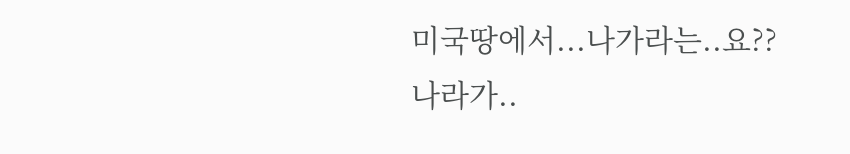미국땅에서...나가라는..요??
나라가..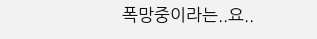폭망중이라는..요..